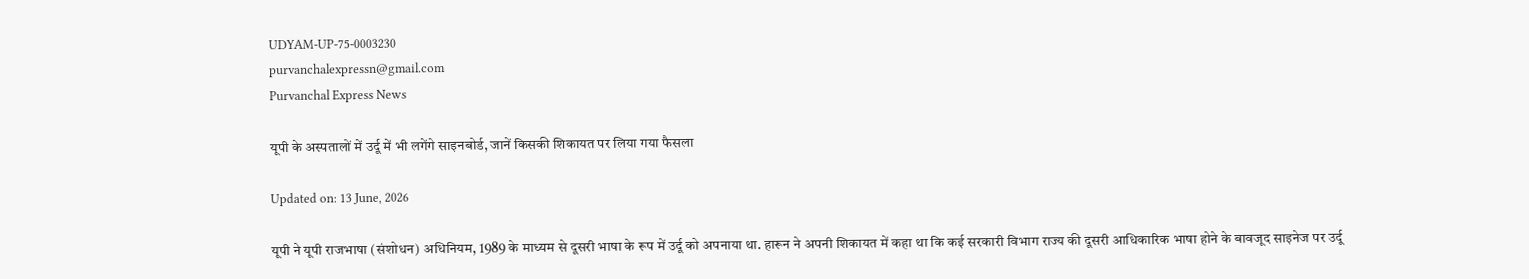UDYAM-UP-75-0003230
purvanchalexpressn@gmail.com
Purvanchal Express News

यूपी के अस्पतालों में उर्दू में भी लगेंगे साइनबोर्ड, जानें किसकी शिकायत पर लिया गया फैसला

Updated on: 13 June, 2026

यूपी ने यूपी राजभाषा (संशोधन) अधिनियम, 1989 के माध्यम से दूसरी भाषा के रूप में उर्दू को अपनाया था. हारून ने अपनी शिकायत में कहा था कि कई सरकारी विभाग राज्य की दूसरी आधिकारिक भाषा होने के बावजूद साइनेज पर उर्दू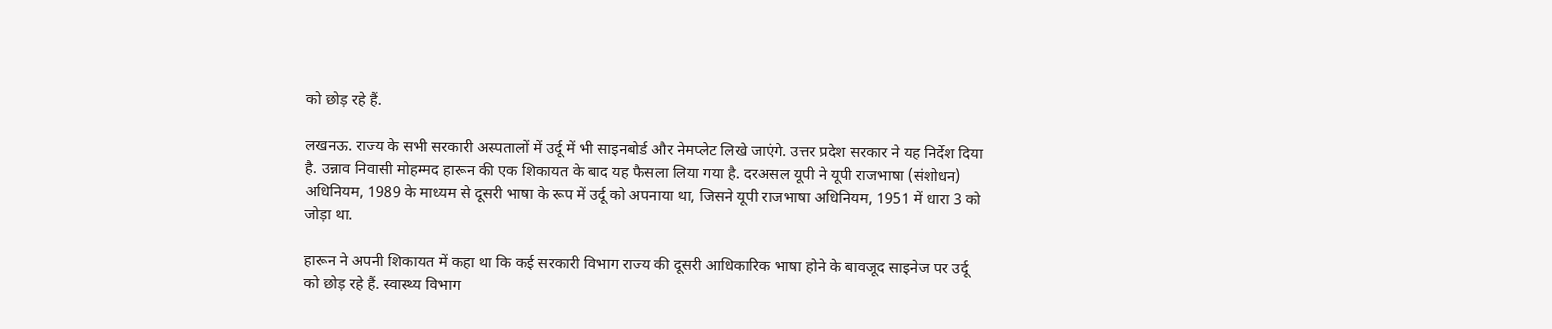को छोड़ रहे हैं.

लखनऊ. राज्य के सभी सरकारी अस्पतालों में उर्दू में भी साइनबोर्ड और नेमप्लेट लिखे जाएंगे. उत्तर प्रदेश सरकार ने यह निर्देश दिया है. उन्नाव निवासी मोहम्मद हारून की एक शिकायत के बाद यह फैसला लिया गया है. दरअसल यूपी ने यूपी राजभाषा (संशोधन) अधिनियम, 1989 के माध्यम से दूसरी भाषा के रूप में उर्दू को अपनाया था, जिसने यूपी राजभाषा अधिनियम, 1951 में धारा 3 को जोड़ा था.

हारून ने अपनी शिकायत में कहा था कि कई सरकारी विभाग राज्य की दूसरी आधिकारिक भाषा होने के बावजूद साइनेज पर उर्दू को छोड़ रहे हैं. स्वास्थ्य विभाग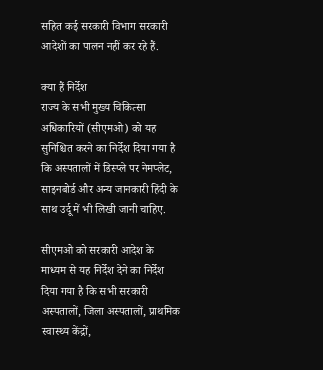सहित कई सरकारी विभाग सरकारी आदेशों का पालन नहीं कर रहे हैं.

क्या हैं निर्देश
राज्य के सभी मुख्य चिकित्सा अधिकारियों (सीएमओ) को यह सुनिश्चित करने का निर्देश दिया गया है कि अस्पतालों में डिस्प्ले पर नेमप्लेट, साइनबोर्ड और अन्य जानकारी हिंदी के साथ उर्दू में भी लिखी जानी चाहिए.

सीएमओ को सरकारी आदेश के माध्यम से यह निर्देश देने का निर्देश दिया गया है कि सभी सरकारी अस्पतालों, जिला अस्पतालों, प्राथमिक स्वास्थ्य केंद्रों,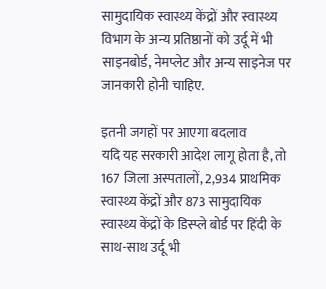सामुदायिक स्वास्थ्य केंद्रों और स्वास्थ्य विभाग के अन्य प्रतिष्ठानों को उर्दू में भी साइनबोर्ड, नेमप्लेट और अन्य साइनेज पर जानकारी होनी चाहिए.

इतनी जगहों पर आएगा बदलाव
यदि यह सरकारी आदेश लागू होता है, तो 167 जिला अस्पतालों, 2,934 प्राथमिक स्वास्थ्य केंद्रों और 873 सामुदायिक स्वास्थ्य केंद्रों के डिस्प्ले बोर्ड पर हिंदी के साथ-साथ उर्दू भी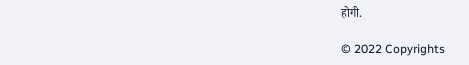होगी.

© 2022 Copyrights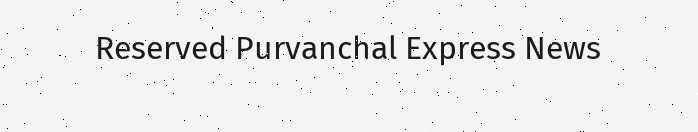Reserved Purvanchal Express News